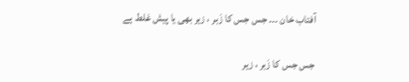آفتاب خان ۔۔۔ جس جس کا زَبر ، زیر بھی یا پیش غلط ہے

جس جس کا زَبر ، زیر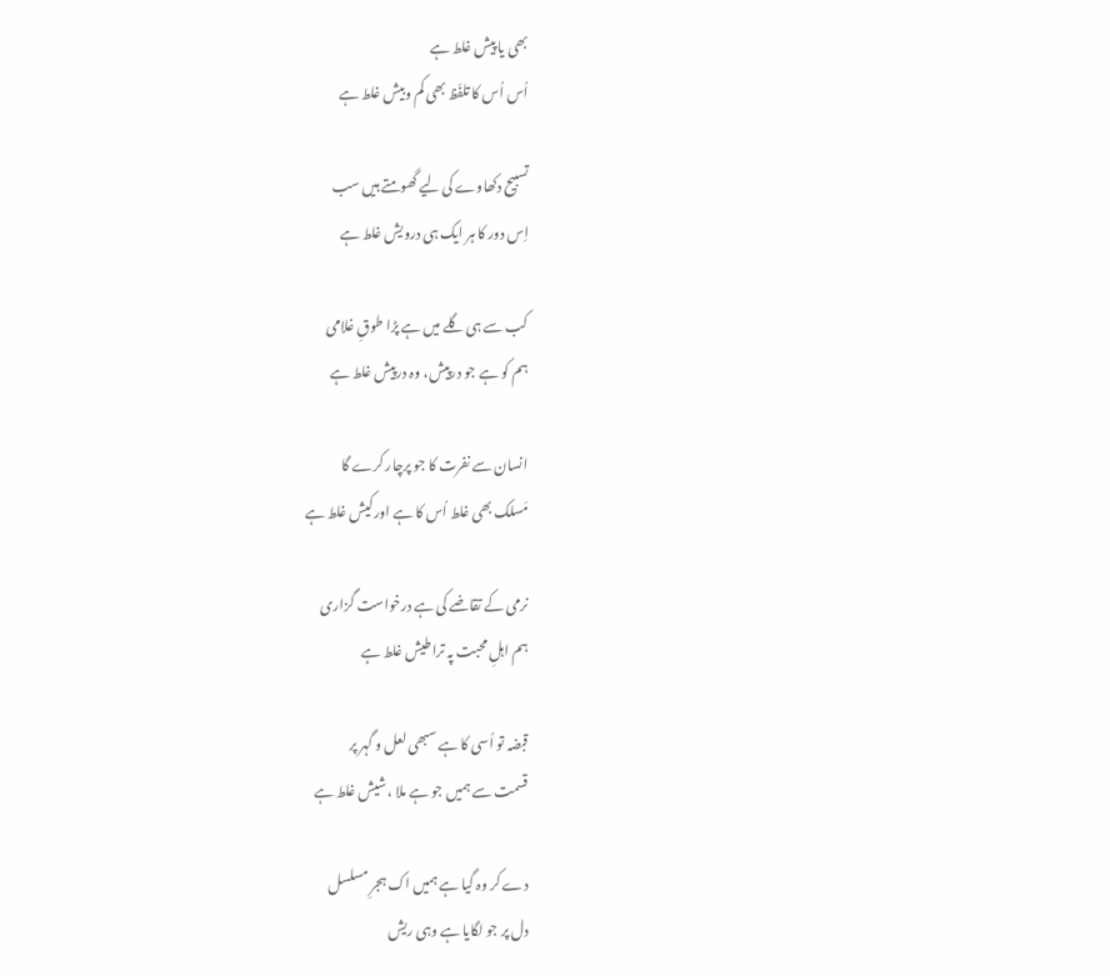بھی یا پیش غلط ہے
اُس اُس کا تلفّظ بھی کم وبیش غلط ہے

تسبیح دکھاوے کی لیے گھومتے ہیں سب
اِس دور کا ہر ایک ہی درویش غلط ہے

کب سے ہی گلے میں ہے پڑا طوقِ غلامی
ہم کو ہے جو درپیش، وہ درپیش غلط ہے

انسان سے نفرت کا جو پرچار کرے گا
مَسلک بھی غلط اُس کا ہے اور کیش غلط ہے

نرمی کے تقاضے کی ہے درخواست گزاری
ہم اہلِ محبت پہ تراطیش غلط ہے

قبضہ تو اُسی کا ہے سبھی لعل و گہر پر
قسمت سے ہمیں جو ہے ملا ، شیش غلط ہے

دے کر وہ گیا ہے ہمیں اک ہجرِ مسلسل
دل پر جو لگایا ہے وہی ریش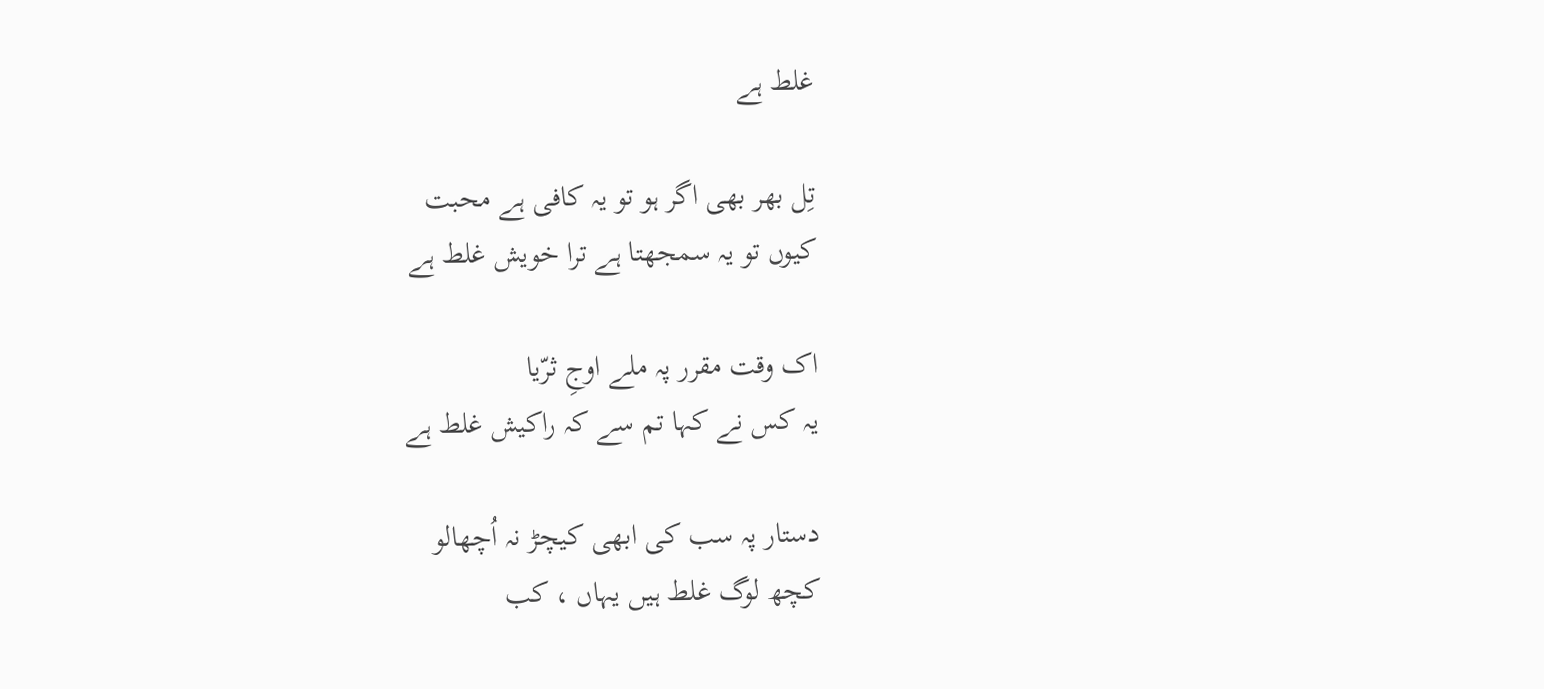غلط ہے

تِل بھر بھی اگر ہو تو یہ کافی ہے محبت
کیوں تو یہ سمجھتا ہے ترا خویش غلط ہے

اک وقت مقرر پہ ملے اوجِ ثرّیا
یہ کس نے کہا تم سے کہ راکیش غلط ہے

دستار پہ سب کی ابھی کیچڑ نہ اُچھالو
کچھ لوگ غلط ہیں یہاں ، کب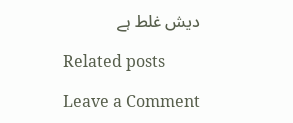دیش غلط ہے

Related posts

Leave a Comment